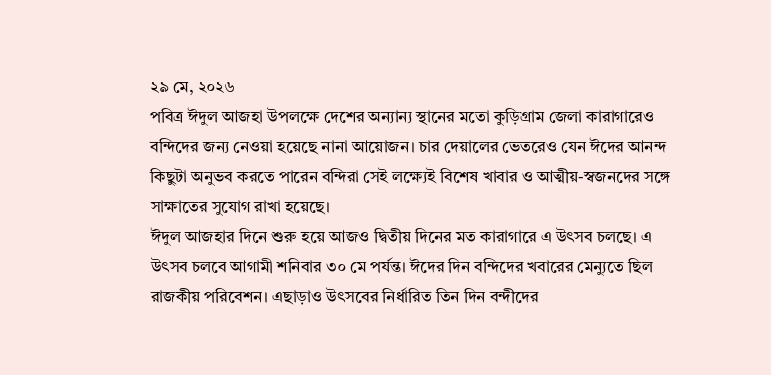২৯ মে, ২০২৬
পবিত্র ঈদুল আজহা উপলক্ষে দেশের অন্যান্য স্থানের মতো কুড়িগ্রাম জেলা কারাগারেও বন্দিদের জন্য নেওয়া হয়েছে নানা আয়োজন। চার দেয়ালের ভেতরেও যেন ঈদের আনন্দ কিছুটা অনুভব করতে পারেন বন্দিরা সেই লক্ষ্যেই বিশেষ খাবার ও আত্মীয়-স্বজনদের সঙ্গে সাক্ষাতের সুযোগ রাখা হয়েছে।
ঈদুল আজহার দিনে শুরু হয়ে আজও দ্বিতীয় দিনের মত কারাগারে এ উৎসব চলছে। এ উৎসব চলবে আগামী শনিবার ৩০ মে পর্যন্ত। ঈদের দিন বন্দিদের খবারের মেন্যুতে ছিল রাজকীয় পরিবেশন। এছাড়াও উৎসবের নির্ধারিত তিন দিন বন্দীদের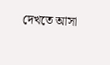দেখতে আসা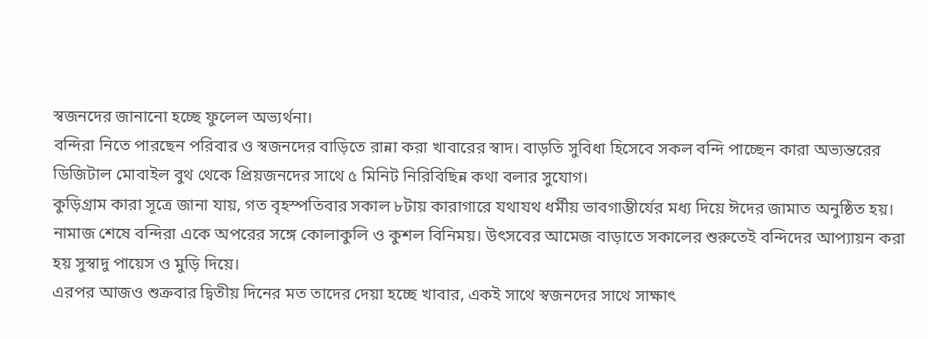স্বজনদের জানানো হচ্ছে ফুলেল অভ্যর্থনা।
বন্দিরা নিতে পারছেন পরিবার ও স্বজনদের বাড়িতে রান্না করা খাবারের স্বাদ। বাড়তি সুবিধা হিসেবে সকল বন্দি পাচ্ছেন কারা অভ্যন্তরের ডিজিটাল মোবাইল বুথ থেকে প্রিয়জনদের সাথে ৫ মিনিট নিরিবিছিন্ন কথা বলার সুযোগ।
কুড়িগ্রাম কারা সূত্রে জানা যায়, গত বৃহস্পতিবার সকাল ৮টায় কারাগারে যথাযথ ধর্মীয় ভাবগাম্ভীর্যের মধ্য দিয়ে ঈদের জামাত অনুষ্ঠিত হয়। নামাজ শেষে বন্দিরা একে অপরের সঙ্গে কোলাকুলি ও কুশল বিনিময়। উৎসবের আমেজ বাড়াতে সকালের শুরুতেই বন্দিদের আপ্যায়ন করা হয় সুস্বাদু পায়েস ও মুড়ি দিয়ে।
এরপর আজও শুক্রবার দ্বিতীয় দিনের মত তাদের দেয়া হচ্ছে খাবার, একই সাথে স্বজনদের সাথে সাক্ষাৎ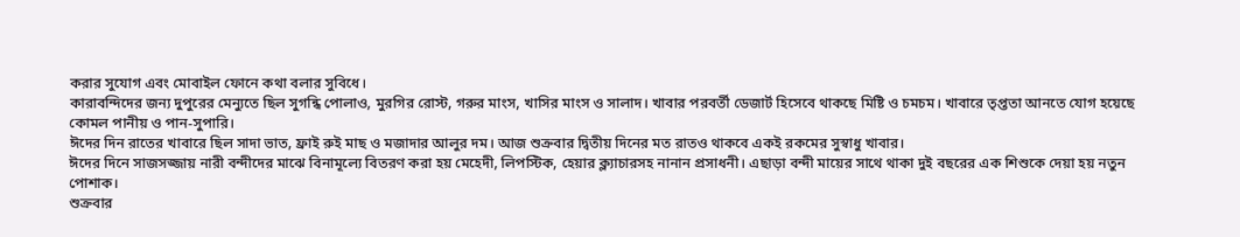করার সুযোগ এবং মোবাইল ফোনে কথা বলার সুবিধে।
কারাবন্দিদের জন্য দুপুরের মেন্যুতে ছিল সুগন্ধি পোলাও, মুরগির রোস্ট, গরুর মাংস, খাসির মাংস ও সালাদ। খাবার পরবর্তী ডেজার্ট হিসেবে থাকছে মিষ্টি ও চমচম। খাবারে তৃপ্ততা আনতে যোগ হয়েছে কোমল পানীয় ও পান-সুপারি।
ঈদের দিন রাতের খাবারে ছিল সাদা ভাত, ফ্রাই রুই মাছ ও মজাদার আলুর দম। আজ শুক্রবার দ্বিতীয় দিনের মত রাতও থাকবে একই রকমের সুস্বাধু খাবার।
ঈদের দিনে সাজসজ্জায় নারী বন্দীদের মাঝে বিনামূল্যে বিতরণ করা হয় মেহেদী, লিপস্টিক, হেয়ার ক্ল্যাচারসহ নানান প্রসাধনী। এছাড়া বন্দী মায়ের সাথে থাকা দুই বছরের এক শিশুকে দেয়া হয় নতুন পোশাক।
শুক্রবার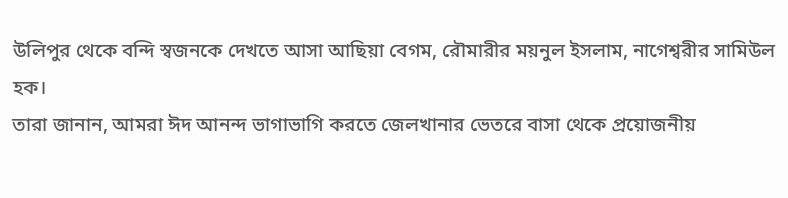উলিপুর থেকে বন্দি স্বজনকে দেখতে আসা আছিয়া বেগম, রৌমারীর ময়নুল ইসলাম, নাগেশ্বরীর সামিউল হক।
তারা জানান, আমরা ঈদ আনন্দ ভাগাভাগি করতে জেলখানার ভেতরে বাসা থেকে প্রয়োজনীয়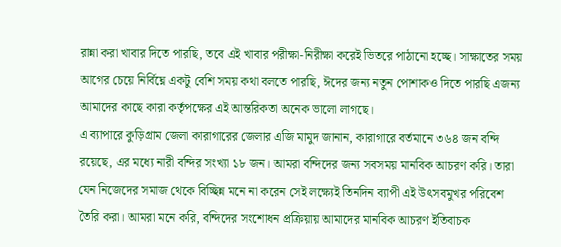রান্না করা খাবার দিতে পারছি, তবে এই খাবার পরীক্ষা-নিরীক্ষা করেই ভিতরে পাঠানো হচ্ছে। সাক্ষাতের সময় আগের চেয়ে নির্বিঘ্নে একটু বেশি সময় কথা বলতে পারছি, ঈদের জন্য নতুন পোশাকও দিতে পারছি এজন্য আমাদের কাছে কারা কর্তৃপক্ষের এই আন্তরিকতা অনেক ভালো লাগছে।
এ ব্যাপারে কুড়িগ্রাম জেলা কারাগারের জেলার এজি মামুদ জানান, কারাগারে বর্তমানে ৩৬৪ জন বন্দি রয়েছে, এর মধ্যে নারী বন্দির সংখ্যা ১৮ জন। আমরা বন্দিদের জন্য সবসময় মানবিক আচরণ করি। তারা যেন নিজেদের সমাজ থেকে বিচ্ছিন্ন মনে না করেন সেই লক্ষ্যেই তিনদিন ব্যাপী এই উৎসবমুখর পরিবেশ তৈরি করা। আমরা মনে করি, বন্দিদের সংশোধন প্রক্রিয়ায় আমাদের মানবিক আচরণ ইতিবাচক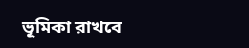ভূমিকা রাখবে